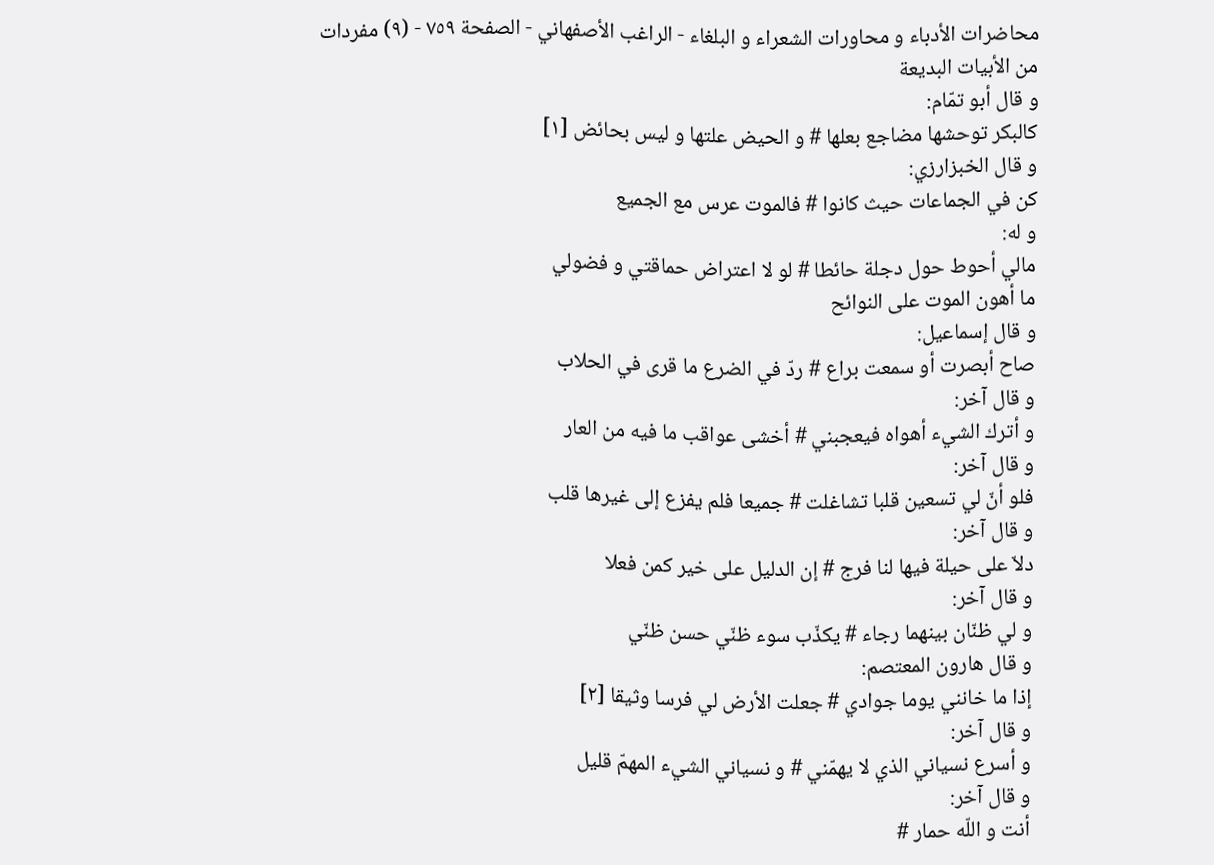محاضرات الأدباء و محاورات الشعراء و البلغاء - الراغب الأصفهاني - الصفحة ٧٥٩ - (٩) مفردات من الأبيات البديعة
و قال أبو تمّام:
كالبكر توحشها مضاجع بعلها # و الحيض علتها و ليس بحائض [١]
و قال الخبزارزي:
كن في الجماعات حيث كانوا # فالموت عرس مع الجميع
و له:
مالي أحوط حول دجلة حائطا # لو لا اعتراض حماقتي و فضولي
ما أهون الموت على النوائح
و قال إسماعيل:
صاح أبصرت أو سمعت براع # ردّ في الضرع ما قرى في الحلاب
و قال آخر:
و أترك الشيء أهواه فيعجبني # أخشى عواقب ما فيه من العار
و قال آخر:
فلو أنّ لي تسعين قلبا تشاغلت # جميعا فلم يفزع إلى غيرها قلب
و قال آخر:
دلاّ على حيلة فيها لنا فرج # إن الدليل على خير كمن فعلا
و قال آخر:
و لي ظنّان بينهما رجاء # يكذّب سوء ظنّي حسن ظنّي
و قال هارون المعتصم:
إذا ما خانني يوما جوادي # جعلت الأرض لي فرسا وثيقا [٢]
و قال آخر:
و أسرع نسياني الذي لا يهمّني # و نسياني الشيء المهمّ قليل
و قال آخر:
أنت و اللّه حمار #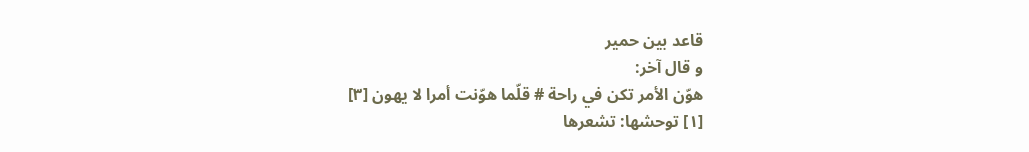قاعد بين حمير
و قال آخر:
هوّن الأمر تكن في راحة # قلّما هوّنت أمرا لا يهون [٣]
[١] توحشها: تشعرها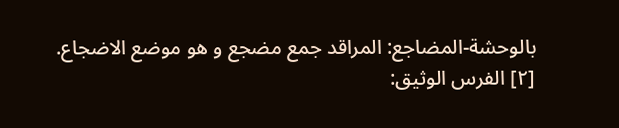بالوحشة-المضاجع: المراقد جمع مضجع و هو موضع الاضجاع.
[٢] الفرس الوثيق: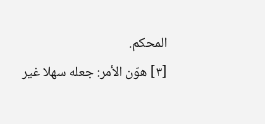المحكم.
[٣] هوّن الأمر: جعله سهلا غير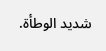شديد الوطأة.